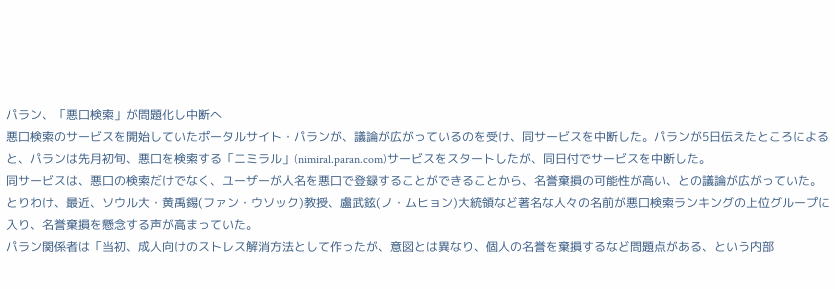パラン、「悪口検索」が問題化し中断へ
悪口検索のサービスを開始していたポータルサイト・パランが、議論が広がっているのを受け、同サービスを中断した。パランが5日伝えたところによると、パランは先月初旬、悪口を検索する「ニミラル」(nimiral.paran.com)サービスをスタートしたが、同日付でサービスを中断した。
同サービスは、悪口の検索だけでなく、ユーザーが人名を悪口で登録することができることから、名誉棄損の可能性が高い、との議論が広がっていた。とりわけ、最近、ソウル大・黄禹錫(ファン・ウソック)教授、盧武鉉(ノ・ムヒョン)大統領など著名な人々の名前が悪口検索ランキングの上位グループに入り、名誉棄損を懸念する声が高まっていた。
パラン関係者は「当初、成人向けのストレス解消方法として作ったが、意図とは異なり、個人の名誉を棄損するなど問題点がある、という内部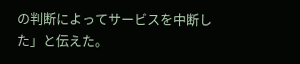の判断によってサービスを中断した」と伝えた。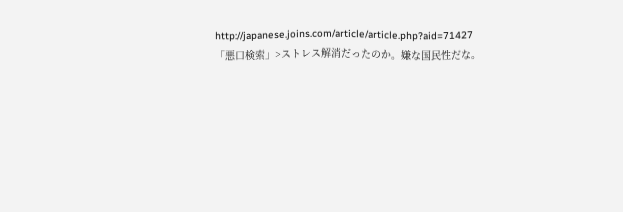http://japanese.joins.com/article/article.php?aid=71427
「悪口検索」>ストレス解消だったのか。嫌な国民性だな。